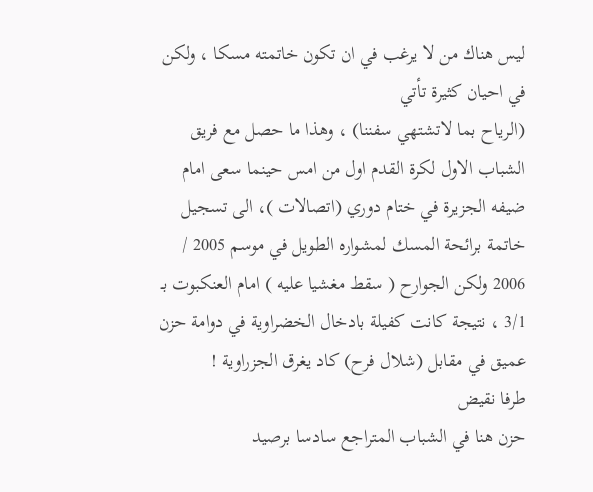ليس هناك من لا يرغب في ان تكون خاتمته مسكا ، ولكن في احيان كثيرة تأتي
(الرياح بما لاتشتهي سفننا) ، وهذا ما حصل مع فريق الشباب الاول لكرة القدم اول من امس حينما سعى امام ضيفه الجزيرة في ختام دوري (اتصالات )، الى تسجيل خاتمة برائحة المسك لمشواره الطويل في موسم 2005 / 2006 ولكن الجوارح ( سقط مغشيا عليه ) امام العنكبوت بـ 3/1 ، نتيجة كانت كفيلة بادخال الخضراوية في دوامة حزن عميق في مقابل (شلال فرح) كاد يغرق الجزراوية !
طرفا نقيض
حزن هنا في الشباب المتراجع سادسا برصيد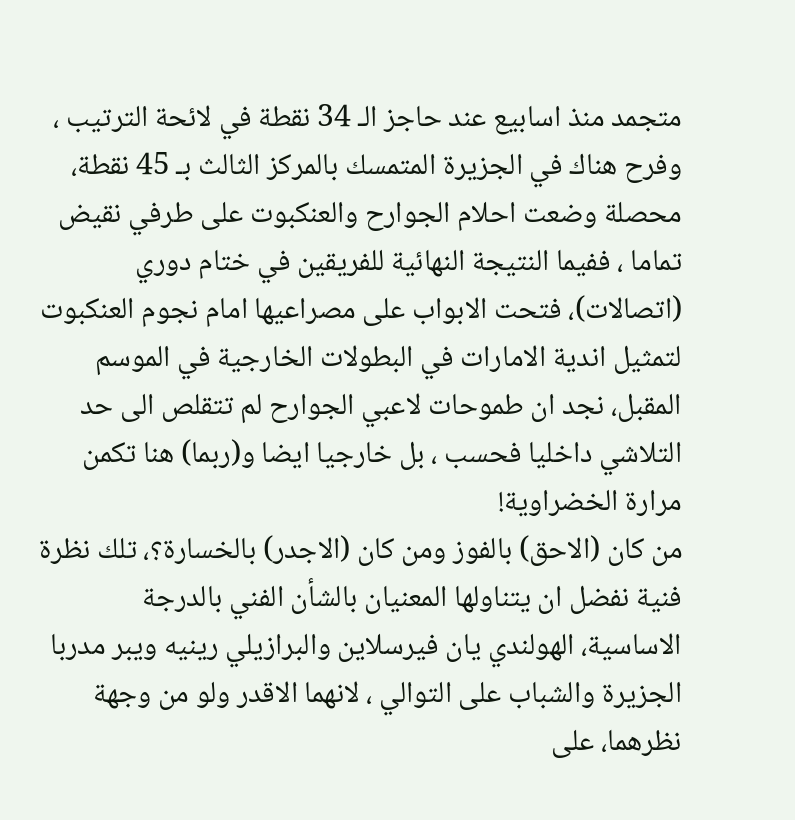متجمد منذ اسابيع عند حاجز الـ 34 نقطة في لائحة الترتيب ، وفرح هناك في الجزيرة المتمسك بالمركز الثالث بـ 45 نقطة، محصلة وضعت احلام الجوارح والعنكبوت على طرفي نقيض تماما ، ففيما النتيجة النهائية للفريقين في ختام دوري (اتصالات)، فتحت الابواب على مصراعيها امام نجوم العنكبوت لتمثيل اندية الامارات في البطولات الخارجية في الموسم المقبل، نجد ان طموحات لاعبي الجوارح لم تتقلص الى حد التلاشي داخليا فحسب ، بل خارجيا ايضا و(ربما) هنا تكمن مرارة الخضراوية!
من كان (الاحق) بالفوز ومن كان (الاجدر) بالخسارة؟، تلك نظرة فنية نفضل ان يتناولها المعنيان بالشأن الفني بالدرجة الاساسية، الهولندي يان فيرسلاين والبرازيلي رينيه ويبر مدربا الجزيرة والشباب على التوالي ، لانهما الاقدر ولو من وجهة نظرهما، على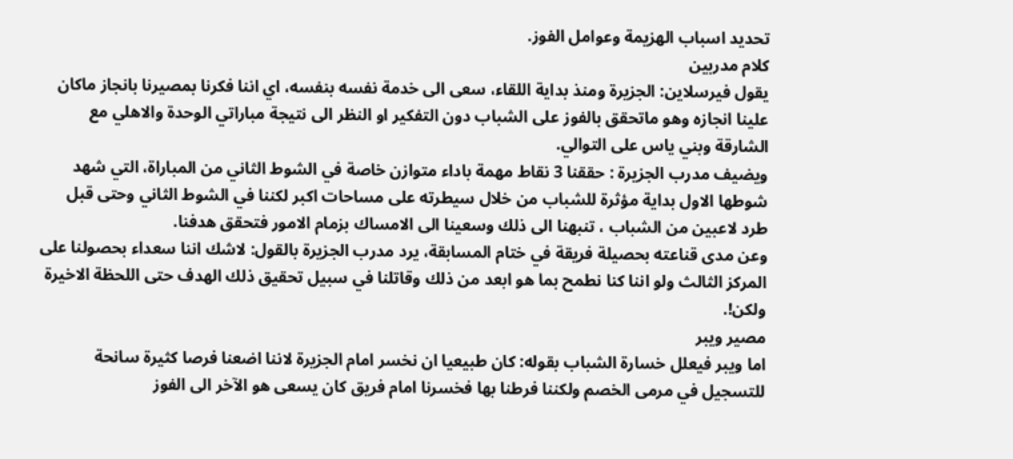تحديد اسباب الهزيمة وعوامل الفوز.
كلام مدربين
يقول فيرسلاين: الجزيرة ومنذ بداية اللقاء، سعى الى خدمة نفسه بنفسه، اي اننا فكرنا بمصيرنا بانجاز ماكان علينا انجازه وهو ماتحقق بالفوز على الشباب دون التفكير او النظر الى نتيجة مباراتي الوحدة والاهلي مع الشارقة وبني ياس على التوالي.
ويضيف مدرب الجزيرة : حققنا 3 نقاط مهمة باداء متوازن خاصة في الشوط الثاني من المباراة، التي شهد شوطها الاول بداية مؤثرة للشباب من خلال سيطرته على مساحات اكبر لكننا في الشوط الثاني وحتى قبل طرد لاعبين من الشباب ، تنبهنا الى ذلك وسعينا الى الامساك بزمام الامور فتحقق هدفنا.
وعن مدى قناعته بحصيلة فريقة في ختام المسابقة، يرد مدرب الجزيرة بالقول: لاشك اننا سعداء بحصولنا على المركز الثالث ولو اننا كنا نطمح بما هو ابعد من ذلك وقاتلنا في سبيل تحقيق ذلك الهدف حتى اللحظة الاخيرة ولكن!.
مصير ويبر
اما ويبر فيعلل خسارة الشباب بقوله: كان طبيعيا ان نخسر امام الجزيرة لاننا اضعنا فرصا كثيرة سانحة للتسجيل في مرمى الخصم ولكننا فرطنا بها فخسرنا امام فريق كان يسعى هو الآخر الى الفوز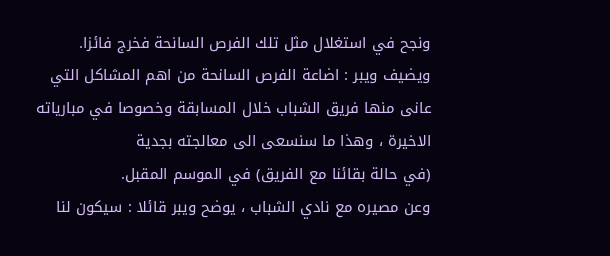ونجح في استغلال مثل تلك الفرص السانحة فخرج فائزا.
ويضيف ويبر : اضاعة الفرص السانحة من اهم المشاكل التي عانى منها فريق الشباب خلال المسابقة وخصوصا في مبارياته الاخيرة ، وهذا ما سنسعى الى معالجته بجدية
(في حالة بقائنا مع الفريق) في الموسم المقبل.
وعن مصيره مع نادي الشباب ، يوضح ويبر قائلا : سيكون لنا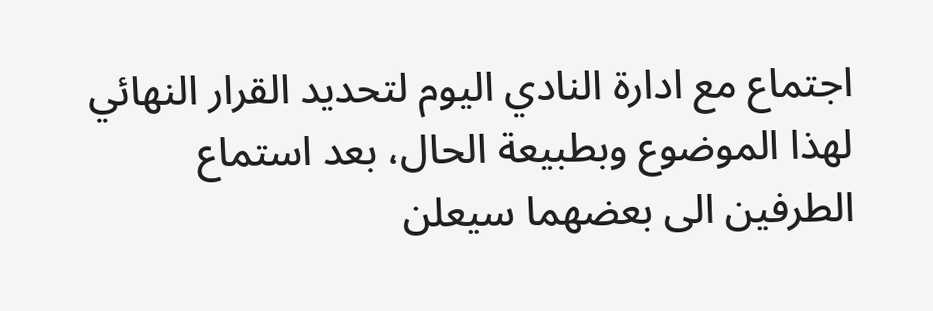اجتماع مع ادارة النادي اليوم لتحديد القرار النهائي لهذا الموضوع وبطبيعة الحال، بعد استماع الطرفين الى بعضهما سيعلن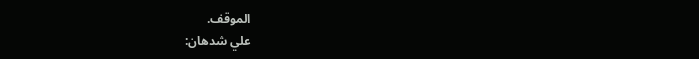الموقف.
علي شدهان: